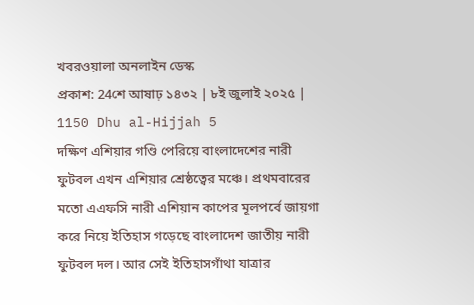খবরওয়ালা অনলাইন ডেস্ক
প্রকাশ: 24শে আষাঢ় ১৪৩২ | ৮ই জুলাই ২০২৫ | 1150 Dhu al-Hijjah 5
দক্ষিণ এশিয়ার গণ্ডি পেরিয়ে বাংলাদেশের নারী ফুটবল এখন এশিয়ার শ্রেষ্ঠত্বের মঞ্চে। প্রথমবারের মতো এএফসি নারী এশিয়ান কাপের মূলপর্বে জায়গা করে নিয়ে ইতিহাস গড়েছে বাংলাদেশ জাতীয় নারী ফুটবল দল। আর সেই ইতিহাসগাঁথা যাত্রার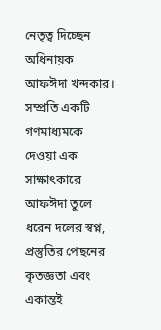নেতৃত্ব দিচ্ছেন অধিনায়ক আফঈদা খন্দকার।
সম্প্রতি একটি গণমাধ্যমকে দেওয়া এক সাক্ষাৎকারে আফঈদা তুলে ধরেন দলের স্বপ্ন, প্রস্তুতির পেছনের কৃতজ্ঞতা এবং একান্তই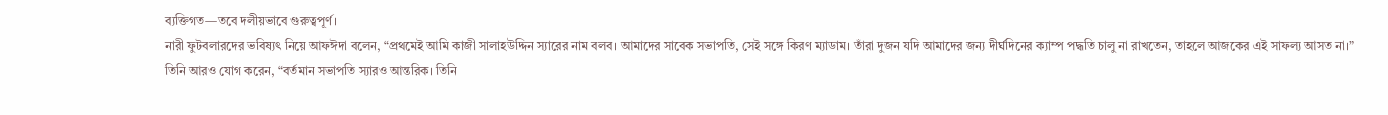ব্যক্তিগত—তবে দলীয়ভাবে গুরুত্বপূর্ণ।
নারী ফুটবলারদের ভবিষ্যৎ নিয়ে আফঈদা বলেন, “প্রথমেই আমি কাজী সালাহউদ্দিন স্যারের নাম বলব। আমাদের সাবেক সভাপতি, সেই সঙ্গে কিরণ ম্যাডাম। তাঁরা দুজন যদি আমাদের জন্য দীর্ঘদিনের ক্যাম্প পদ্ধতি চালু না রাখতেন, তাহলে আজকের এই সাফল্য আসত না।”
তিনি আরও যোগ করেন, “বর্তমান সভাপতি স্যারও আন্তরিক। তিনি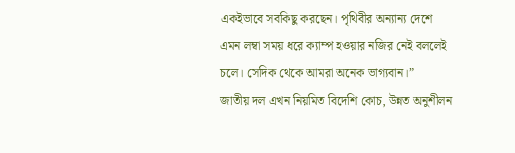একইভাবে সবকিছু করছেন। পৃথিবীর অন্যান্য দেশে এমন লম্বা সময় ধরে ক্যাম্প হওয়ার নজির নেই বললেই চলে। সেদিক থেকে আমরা অনেক ভাগ্যবান।”
জাতীয় দল এখন নিয়মিত বিদেশি কোচ, উন্নত অনুশীলন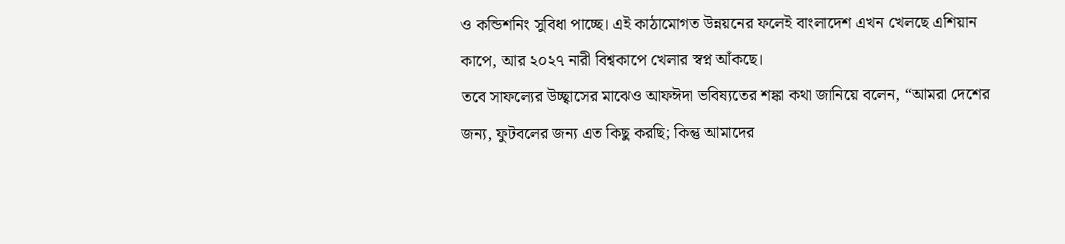ও কন্ডিশনিং সুবিধা পাচ্ছে। এই কাঠামোগত উন্নয়নের ফলেই বাংলাদেশ এখন খেলছে এশিয়ান কাপে, আর ২০২৭ নারী বিশ্বকাপে খেলার স্বপ্ন আঁকছে।
তবে সাফল্যের উচ্ছ্বাসের মাঝেও আফঈদা ভবিষ্যতের শঙ্কা কথা জানিয়ে বলেন, “আমরা দেশের জন্য, ফুটবলের জন্য এত কিছু করছি; কিন্তু আমাদের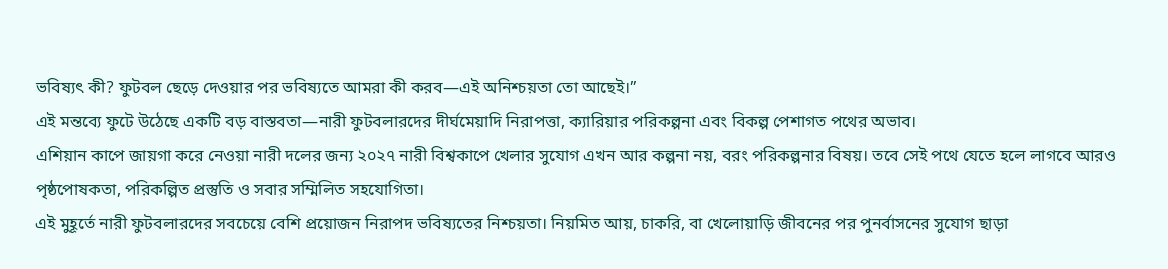ভবিষ্যৎ কী? ফুটবল ছেড়ে দেওয়ার পর ভবিষ্যতে আমরা কী করব—এই অনিশ্চয়তা তো আছেই।”
এই মন্তব্যে ফুটে উঠেছে একটি বড় বাস্তবতা—নারী ফুটবলারদের দীর্ঘমেয়াদি নিরাপত্তা, ক্যারিয়ার পরিকল্পনা এবং বিকল্প পেশাগত পথের অভাব।
এশিয়ান কাপে জায়গা করে নেওয়া নারী দলের জন্য ২০২৭ নারী বিশ্বকাপে খেলার সুযোগ এখন আর কল্পনা নয়, বরং পরিকল্পনার বিষয়। তবে সেই পথে যেতে হলে লাগবে আরও পৃষ্ঠপোষকতা, পরিকল্পিত প্রস্তুতি ও সবার সম্মিলিত সহযোগিতা।
এই মুহূর্তে নারী ফুটবলারদের সবচেয়ে বেশি প্রয়োজন নিরাপদ ভবিষ্যতের নিশ্চয়তা। নিয়মিত আয়, চাকরি, বা খেলোয়াড়ি জীবনের পর পুনর্বাসনের সুযোগ ছাড়া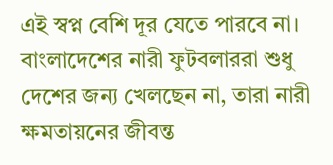এই স্বপ্ন বেশি দূর যেতে পারবে না।
বাংলাদেশের নারী ফুটবলাররা শুধু দেশের জন্য খেলছেন না, তারা নারী ক্ষমতায়নের জীবন্ত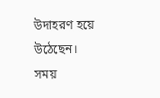উদাহরণ হয়ে উঠেছেন। সময়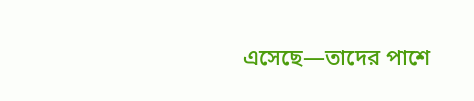এসেছে—তাদের পাশে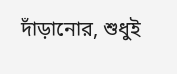দাঁড়ানোর, শুধুই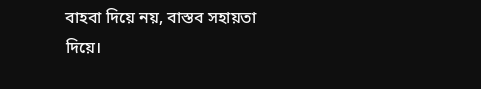বাহবা দিয়ে নয়, বাস্তব সহায়তা দিয়ে।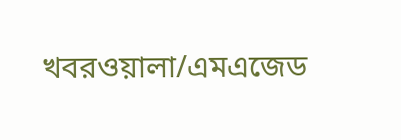খবরওয়ালা/এমএজেড